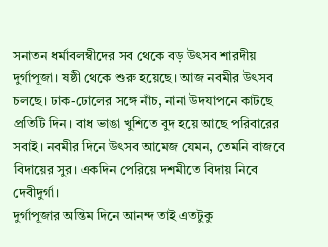সনাতন ধর্মাবলম্বীদের সব থেকে বড় উৎসব শারদীয় দুর্গাপূজা। ষষ্ঠী থেকে শুরু হয়েছে। আজ নবমীর উৎসব চলছে। ঢাক-ঢোলের সঙ্গে নাঁচ, নানা উদযাপনে কাটছে প্রতিটি দিন। বাধ ভাঙা খুশিতে বুদ হয়ে আছে পরিবারের সবাই। নবমীর দিনে উৎসব আমেজ যেমন, তেমনি বাজবে বিদায়ের সুর। একদিন পেরিয়ে দশমীতে বিদায় নিবে দেবীদুর্গা।
দুর্গাপূজার অন্তিম দিনে আনন্দ তাই এতটুকু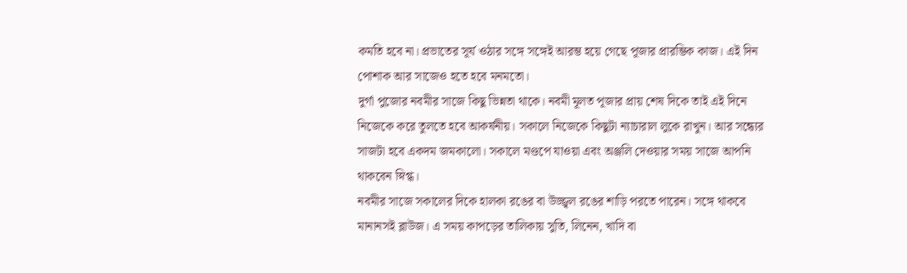কমতি হবে না। প্রভাতের সূর্য ওঠার সঙ্গে সঙ্গেই আরম্ভ হয়ে গেছে পূজার প্রারম্ভিক কাজ। এই দিন পোশাক আর সাজেও হতে হবে মনমতো।
দুর্গা পুজোর নবমীর সাজে কিছু ভিন্নতা থাকে। নবমী মূলত পূজার প্রায় শেষ দিকে তাই এই দিনে নিজেকে করে তুলতে হবে আকর্ষনীয়। সকালে নিজেকে কিছুটা ন্যাচারাল লুকে রাখুন। আর সন্ধ্যের সাজটা হবে একদম জমকালো। সকালে মণ্ডপে যাওয়া এবং অঞ্জলি দেওয়ার সময় সাজে আপনি থাকবেন স্নিগ্ধ।
নবমীর সাজে সকালের দিকে হালকা রঙের বা উজ্জ্বল রঙের শাড়ি পরতে পারেন। সঙ্গে থাকবে মানানসই ব্লাউজ। এ সময় কাপড়ের তালিকায় সুতি, লিনেন, খাদি বা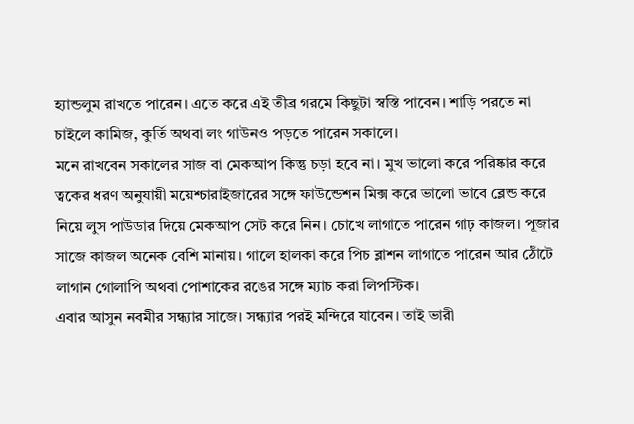হ্যান্ডলুম রাখতে পারেন। এতে করে এই তীব্র গরমে কিছুটা স্বস্তি পাবেন। শাড়ি পরতে না চাইলে কামিজ, কুর্তি অথবা লং গাউনও পড়তে পারেন সকালে।
মনে রাখবেন সকালের সাজ বা মেকআপ কিন্তু চড়া হবে না। মুখ ভালো করে পরিষ্কার করে ত্বকের ধরণ অনুযায়ী ময়েশ্চারাইজারের সঙ্গে ফাউন্ডেশন মিক্স করে ভালো ভাবে ব্লেন্ড করে নিয়ে লুস পাউডার দিয়ে মেকআপ সেট করে নিন। চোখে লাগাতে পারেন গাঢ় কাজল। পূজার সাজে কাজল অনেক বেশি মানায়। গালে হালকা করে পিচ ব্লাশন লাগাতে পারেন আর ঠোঁটে লাগান গোলাপি অথবা পোশাকের রঙের সঙ্গে ম্যাচ করা লিপস্টিক।
এবার আসুন নবমীর সন্ধ্যার সাজে। সন্ধ্যার পরই মন্দিরে যাবেন। তাই ভারী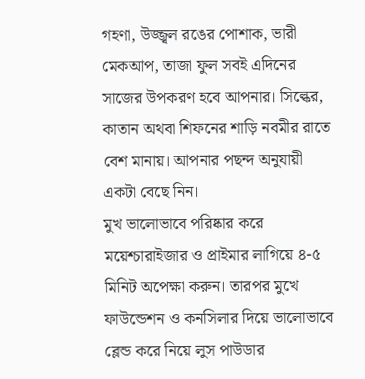গহণা, উজ্জ্বল রঙের পোশাক, ভারী মেকআপ, তাজা ফুল সবই এদিনের সাজের উপকরণ হবে আপনার। সিল্কের, কাতান অথবা শিফনের শাড়ি নবমীর রাতে বেশ মানায়। আপনার পছন্দ অনুযায়ী একটা বেছে নিন।
মুখ ভালোভাবে পরিষ্কার করে ময়েশ্চারাইজার ও প্রাইমার লাগিয়ে ৪-৫ মিনিট অপেক্ষা করুন। তারপর মুখে ফাউন্ডেশন ও কনসিলার দিয়ে ভালোভাবে ব্লেন্ড করে নিয়ে লুস পাউডার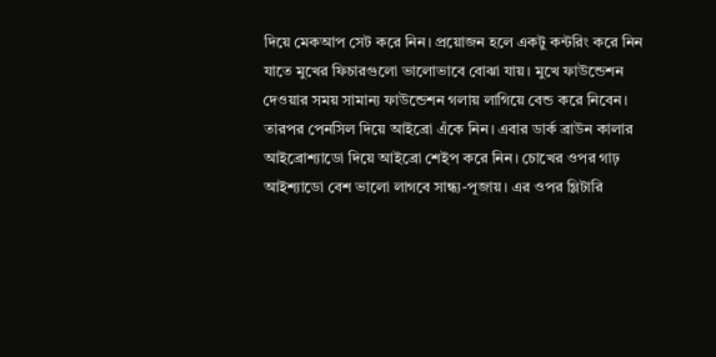দিয়ে মেকআপ সেট করে নিন। প্রয়োজন হলে একটু কন্টরিং করে নিন যাতে মুখের ফিচারগুলো ভালোভাবে বোঝা যায়। মুখে ফাউন্ডেশন দেওয়ার সময় সামান্য ফাউন্ডেশন গলায় লাগিয়ে বেন্ড করে নিবেন।
তারপর পেনসিল দিয়ে আইব্রো এঁকে নিন। এবার ডার্ক ব্রাউন কালার আইব্রোশ্যাডো দিয়ে আইব্রো শেইপ করে নিন। চোখের ওপর গাঢ় আইশ্যাডো বেশ ভালো লাগবে সান্ধ্য-পূজায়। এর ওপর গ্লিটারি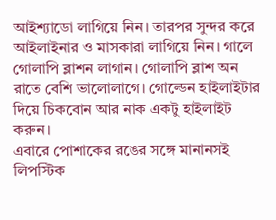আইশ্যাডো লাগিয়ে নিন। তারপর সুন্দর করে আইলাইনার ও মাসকারা লাগিয়ে নিন। গালে গোলাপি ব্লাশন লাগান। গোলাপি ব্লাশ অন রাতে বেশি ভালোলাগে। গোল্ডেন হাইলাইটার দিয়ে চিকবোন আর নাক একটু হাইলাইট করুন।
এবারে পোশাকের রঙের সঙ্গে মানানসই লিপস্টিক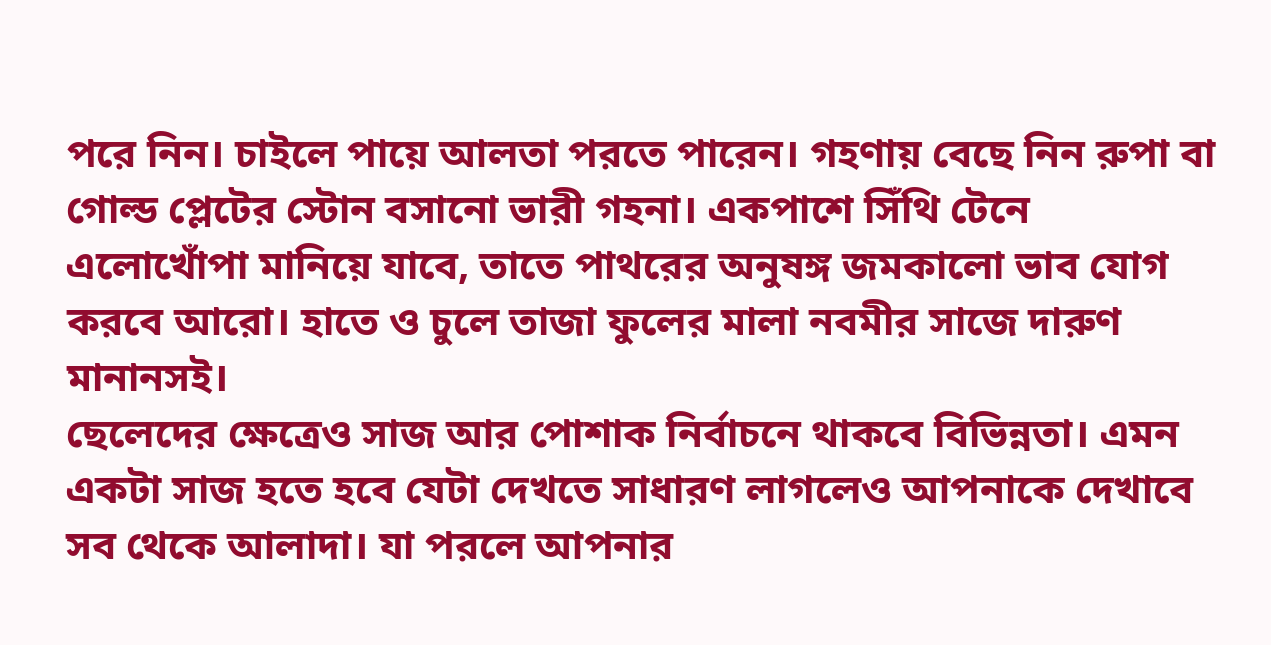পরে নিন। চাইলে পায়ে আলতা পরতে পারেন। গহণায় বেছে নিন রুপা বা গোল্ড প্লেটের স্টোন বসানো ভারী গহনা। একপাশে সিঁথি টেনে এলোখোঁপা মানিয়ে যাবে, তাতে পাথরের অনুষঙ্গ জমকালো ভাব যোগ করবে আরো। হাতে ও চুলে তাজা ফুলের মালা নবমীর সাজে দারুণ মানানসই।
ছেলেদের ক্ষেত্রেও সাজ আর পোশাক নির্বাচনে থাকবে বিভিন্নতা। এমন একটা সাজ হতে হবে যেটা দেখতে সাধারণ লাগলেও আপনাকে দেখাবে সব থেকে আলাদা। যা পরলে আপনার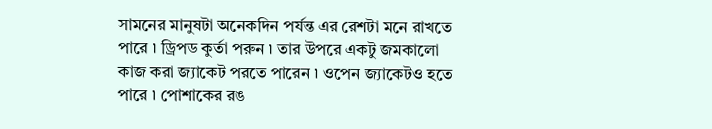সামনের মানুষটা অনেকদিন পর্যন্ত এর রেশটা মনে রাখতে পারে ৷ ড্রিপড কুর্তা পরুন ৷ তার উপরে একটু জমকালো কাজ করা জ্যাকেট পরতে পারেন ৷ ওপেন জ্যাকেটও হতে পারে ৷ পোশাকের রঙ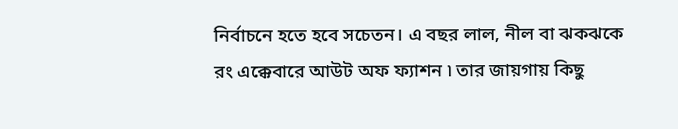নির্বাচনে হতে হবে সচেতন। এ বছর লাল, নীল বা ঝকঝকে রং এক্কেবারে আউট অফ ফ্যাশন ৷ তার জায়গায় কিছু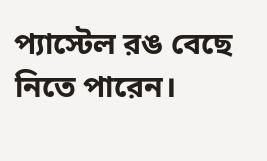প্যাস্টেল রঙ বেছে নিতে পারেন।